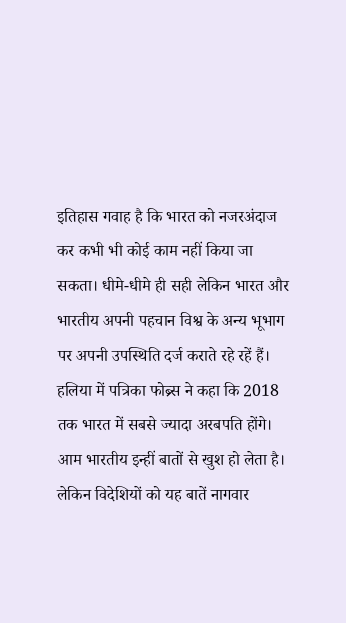इतिहास गवाह है कि भारत को नजरअंदाज कर कभी भी कोई काम नहीं किया जा सकता। धीमे-धीमे ही सही लेकिन भारत और भारतीय अपनी पहचान विश्व के अन्य भूभाग पर अपनी उपस्थिति दर्ज कराते रहे रहें हैं।
हलिया में पत्रिका फोब्र्स ने कहा कि 2018 तक भारत में सबसे ज्यादा अरबपति होंगे। आम भारतीय इन्हीं बातों से खुश हो लेता है। लेकिन विदेशियों को यह बातें नागवार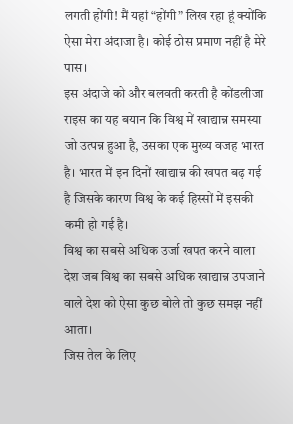लगती होंगी! मैं यहां “होंगी” लिख रहा हूं क्योंकि ऐसा मेरा अंदाजा है। कोई ठोस प्रमाण नहीं है मेरे पास।
इस अंदाजे को और बलवती करती है कोंडलीजा राइस का यह बयान कि विश्व में खाद्यान्न समस्या जो उत्पन्न हुआ है, उसका एक मुख्य वजह भारत है। भारत में इन दिनों खाद्यान्न की खपत बढ़ गई है जिसके कारण विश्व के कई हिस्सों में इसकी कमी हो गई है।
विश्व का सबसे अधिक उर्जा खपत करने वाला देश जब विश्व का सबसे अधिक खाद्यान्न उपजाने वाले देश को ऐसा कुछ बोले तो कुछ समझ नहीं आता।
जिस तेल के लिए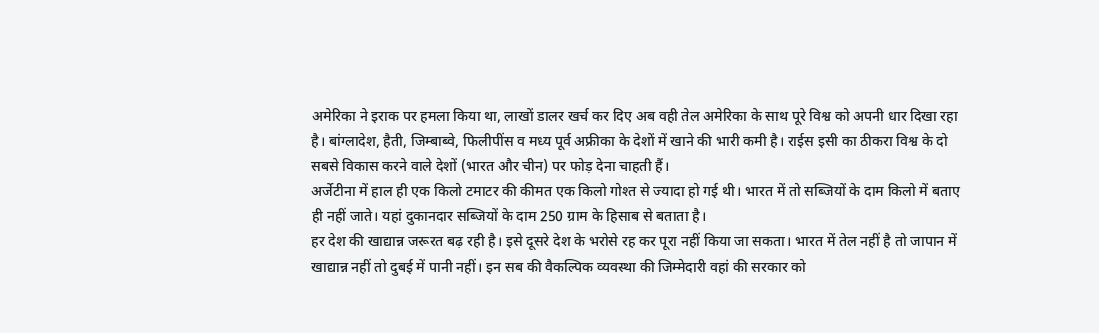अमेरिका ने इराक पर हमला किया था, लाखों डालर खर्च कर दिए अब वही तेल अमेरिका के साथ पूरे विश्व को अपनी धार दिखा रहा है। बांग्लादेश, हैती, जिम्बाब्वे, फिलीपींस व मध्य पूर्व अफ्रीका के देशों में खाने की भारी कमी है। राईस इसी का ठीकरा विश्व के दो सबसे विकास करने वाले देशों (भारत और चीन) पर फोड़ देना चाहती हैं।
अर्जेटीना में हाल ही एक किलो टमाटर की कीमत एक किलो गोश्त से ज्यादा हो गई थी। भारत में तो सब्जियों के दाम किलो में बताए ही नहीं जाते। यहां दुकानदार सब्जियों के दाम 250 ग्राम के हिसाब से बताता है।
हर देश की खाद्यान्न जरूरत बढ़ रही है। इसे दूसरे देश के भरोसे रह कर पूरा नहीं किया जा सकता। भारत में तेल नहीं है तो जापान में खाद्यान्न नहीं तो दुबई में पानी नहीं। इन सब की वैकल्पिक व्यवस्था की जिम्मेदारी वहां की सरकार को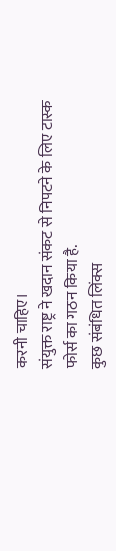करनी चाहिए।
संयुक्त राष्ट्र ने खदान संकट से निपटने के लिए टास्क फोर्स का गठन किया है.
कुछ संबंधित लिंक्स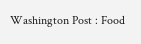Washington Post : Food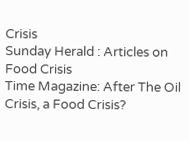Crisis
Sunday Herald : Articles on Food Crisis
Time Magazine: After The Oil Crisis, a Food Crisis?